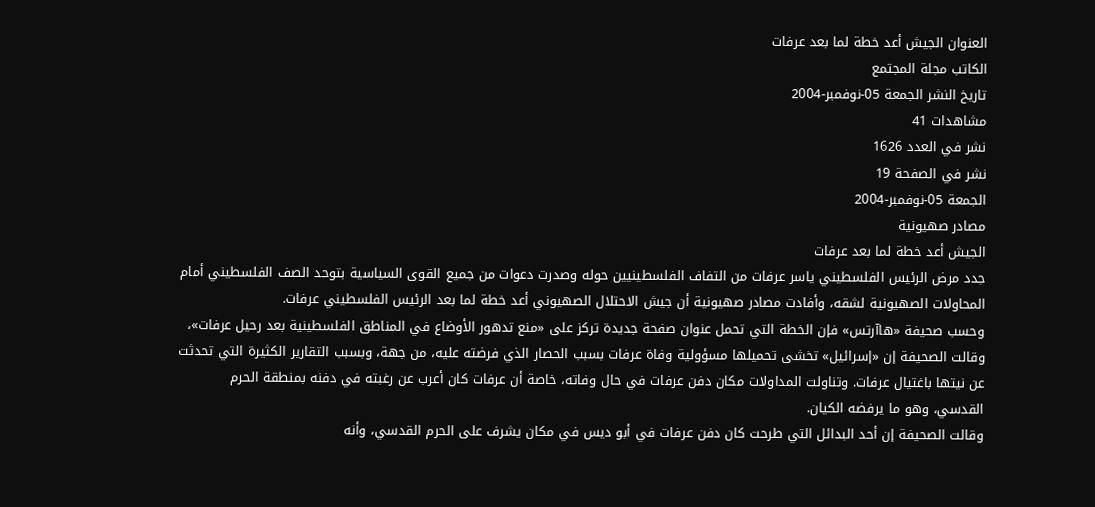العنوان الجيش أعد خطة لما بعد عرفات
الكاتب مجلة المجتمع
تاريخ النشر الجمعة 05-نوفمبر-2004
مشاهدات 41
نشر في العدد 1626
نشر في الصفحة 19
الجمعة 05-نوفمبر-2004
مصادر صهيونية
الجيش أعد خطة لما بعد عرفات
جدد مرض الرئيس الفلسطيني ياسر عرفات من التفاف الفلسطينيين حوله وصدرت دعوات من جميع القوى السياسية بتوحد الصف الفلسطيني أمام المحاولات الصهيونية لشقه، وأفادت مصادر صهيونية أن جيش الاحتلال الصهيوني أعد خطة لما بعد الرئيس الفلسطيني عرفات.
وحسب صحيفة «هاآرتس» فإن الخطة التي تحمل عنوان صفحة جديدة تركز على «منع تدهور الأوضاع في المناطق الفلسطينية بعد رحيل عرفات»، وقالت الصحيفة إن «إسرائيل» تخشى تحميلها مسؤولية وفاة عرفات بسبب الحصار الذي فرضته عليه، من جهة، وبسبب التقارير الكثيرة التي تحدثت عن نيتها باغتيال عرفات. وتناولت المداولات مكان دفن عرفات في حال وفاته، خاصة أن عرفات كان أعرب عن رغبته في دفنه بمنطقة الحرم القدسي، وهو ما يرفضه الكيان.
وقالت الصحيفة إن أحد البدائل التي طرحت كان دفن عرفات في أبو ديس في مكان يشرف على الحرم القدسي، وأنه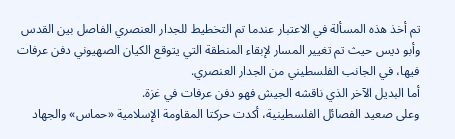تم أخذ هذه المسألة في الاعتبار عندما تم التخطيط للجدار العنصري الفاصل بين القدس وأبو ديس حيث تم تغيير المسار لإبقاء المنطقة التي يتوقع الكيان الصهيوني دفن عرفات فيها، في الجانب الفلسطيني من الجدار العنصري.
أما البديل الآخر الذي ناقشه الجيش فهو دفن عرفات في غزة.
وعلى صعيد الفصائل الفلسطينية، أكدت حركتا المقاومة الإسلامية «حماس» والجهاد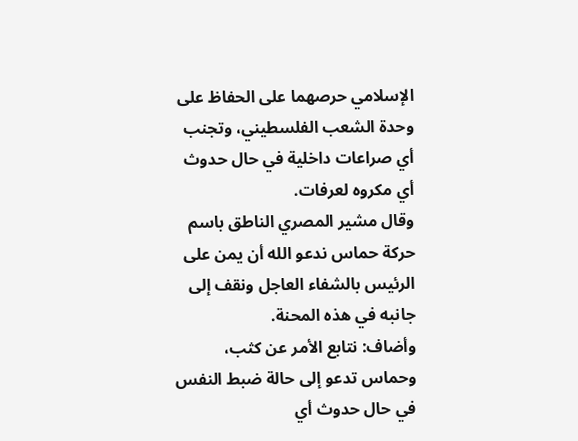الإسلامي حرصهما على الحفاظ على وحدة الشعب الفلسطيني، وتجنب أي صراعات داخلية في حال حدوث أي مكروه لعرفات.
وقال مشير المصري الناطق باسم حركة حماس ندعو الله أن يمن على الرئيس بالشفاء العاجل ونقف إلى جانبه في هذه المحنة.
وأضاف: نتابع الأمر عن كثب، وحماس تدعو إلى حالة ضبط النفس في حال حدوث أي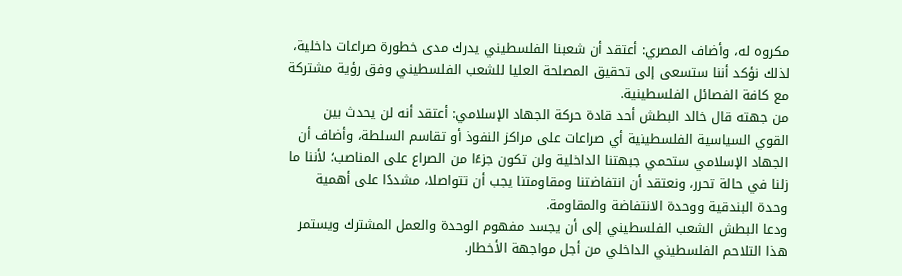مكروه له، وأضاف المصري: أعتقد أن شعبنا الفلسطيني يدرك مدى خطورة صراعات داخلية، لذلك نؤكد أننا ستسعى إلى تحقيق المصلحة العليا للشعب الفلسطيني وفق رؤية مشتركة مع كافة الفصائل الفلسطينية.
من جهته قال خالد البطش أحد قادة حركة الجهاد الإسلامي: أعتقد أنه لن يحدث بين القوي السياسية الفلسطينية أي صراعات على مراكز النفوذ أو تقاسم السلطة، وأضاف أن الجهاد الإسلامي ستحمي جبهتنا الداخلية ولن تكون جزءًا من الصراع على المناصب؛ لأننا ما زلنا في حالة تحرر، ونعتقد أن انتفاضتنا ومقاومتنا يجب أن تتواصلا، مشددًا على أهمية وحدة البندقية ووحدة الانتفاضة والمقاومة.
ودعا البطش الشعب الفلسطيني إلى أن يجسد مفهوم الوحدة والعمل المشترك ويستمر هذا التلاحم الفلسطيني الداخلي من أجل مواجهة الأخطار.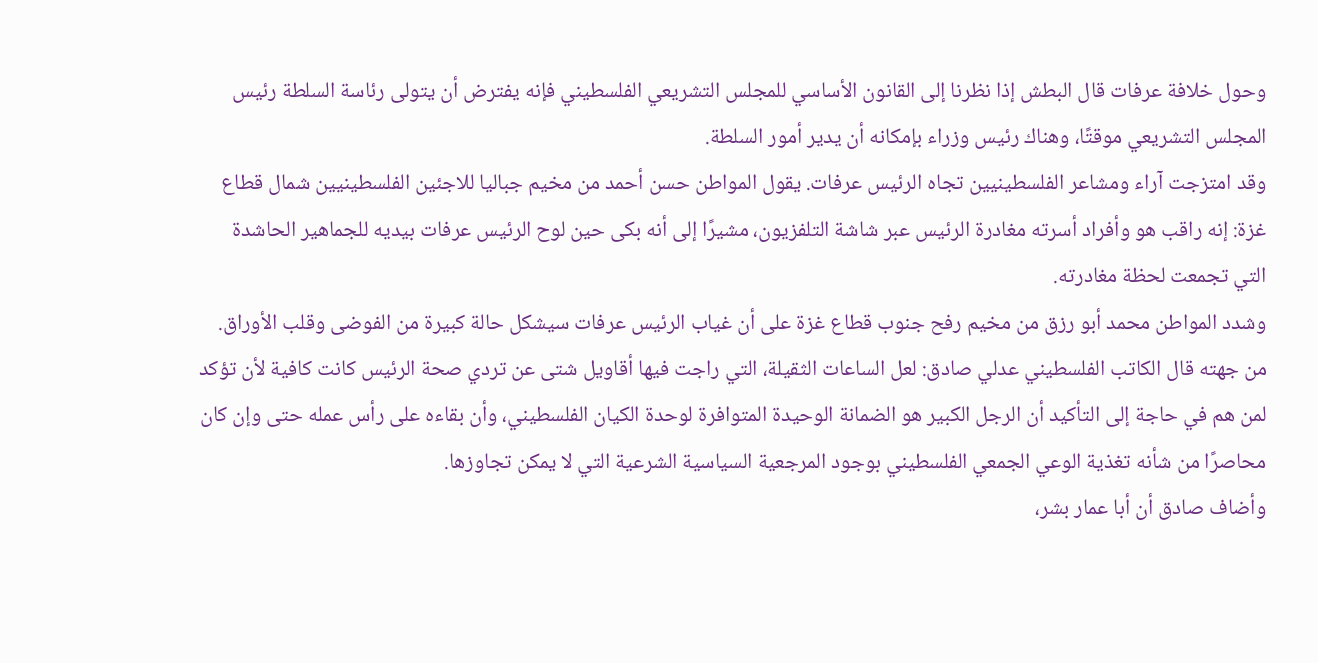وحول خلافة عرفات قال البطش إذا نظرنا إلى القانون الأساسي للمجلس التشريعي الفلسطيني فإنه يفترض أن يتولى رئاسة السلطة رئيس المجلس التشريعي موقتًا، وهناك رئيس وزراء بإمكانه أن يدير أمور السلطة.
وقد امتزجت آراء ومشاعر الفلسطينيين تجاه الرئيس عرفات. يقول المواطن حسن أحمد من مخيم جباليا للاجئين الفلسطينيين شمال قطاع غزة: إنه راقب هو وأفراد أسرته مغادرة الرئيس عبر شاشة التلفزيون، مشيرًا إلى أنه بكى حين لوح الرئيس عرفات بيديه للجماهير الحاشدة التي تجمعت لحظة مغادرته.
وشدد المواطن محمد أبو رزق من مخيم رفح جنوب قطاع غزة على أن غياب الرئيس عرفات سيشكل حالة كبيرة من الفوضى وقلب الأوراق.
من جهته قال الكاتب الفلسطيني عدلي صادق: لعل الساعات الثقيلة، التي راجت فيها أقاويل شتى عن تردي صحة الرئيس كانت كافية لأن تؤكد لمن هم في حاجة إلى التأكيد أن الرجل الكبير هو الضمانة الوحيدة المتوافرة لوحدة الكيان الفلسطيني، وأن بقاءه على رأس عمله حتى وإن كان محاصرًا من شأنه تغذية الوعي الجمعي الفلسطيني بوجود المرجعية السياسية الشرعية التي لا يمكن تجاوزها.
وأضاف صادق أن أبا عمار بشر،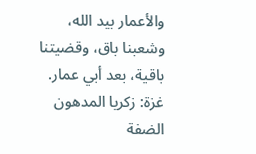والأعمار بيد الله، وشعبنا باق، وقضيتنا باقية، بعد أبي عمار.
غزة: زكريا المدهون
الضفة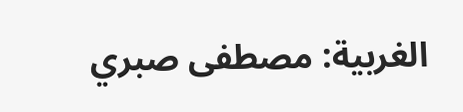الغربية: مصطفى صبري